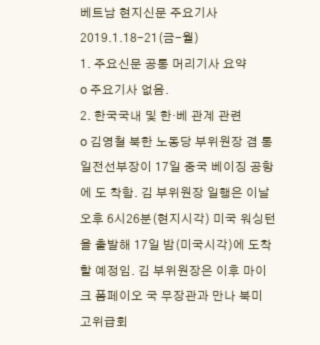베트남 현지신문 주요기사
2019.1.18-21(금-월)
1. 주요신문 공통 머리기사 요약
o 주요기사 없음.
2. 한국국내 및 한·베 관계 관련
o 김영철 북한 노동당 부위원장 겸 통일전선부장이 17일 중국 베이징 공항에 도 착함. 김 부위원장 일행은 이날 오후 6시26분(현지시각) 미국 워싱턴을 출발해 17일 밤(미국시각)에 도착할 예정임. 김 부위원장은 이후 마이크 폼페이오 국 무장관과 만나 북미 고위급회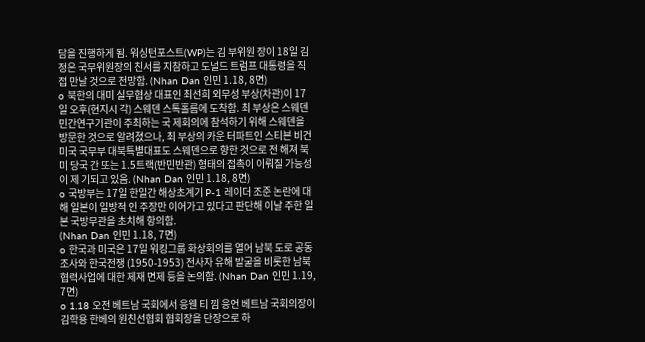담을 진행하게 됨. 워싱턴포스트(WP)는 김 부위원 장이 18일 김정은 국무위원장의 친서를 지참하고 도널드 트럼프 대통령을 직접 만날 것으로 전망함. (Nhan Dan 인민 1.18, 8면)
o 북한의 대미 실무협상 대표인 최선희 외무성 부상(차관)이 17일 오후(현지시 각) 스웨덴 스톡홀름에 도착함. 최 부상은 스웨덴 민간연구기관이 주최하는 국 제회의에 참석하기 위해 스웨덴을 방문한 것으로 알려졌으나, 최 부상의 카운 터파트인 스티븐 비건 미국 국무부 대북특별대표도 스웨덴으로 향한 것으로 전 해져 북미 당국 간 또는 1.5트랙(반민반관) 형태의 접촉이 이뤄질 가능성이 제 기되고 있음. (Nhan Dan 인민 1.18, 8면)
o 국방부는 17일 한일간 해상초계기 P-1 레이더 조준 논란에 대해 일본이 일방적 인 주장만 이어가고 있다고 판단해 이날 주한 일본 국방무관을 초치해 항의함.
(Nhan Dan 인민 1.18, 7면)
o 한국과 미국은 17일 워킹그룹 화상회의를 열어 남북 도로 공동조사와 한국전쟁 (1950-1953) 전사자 유해 발굴을 비롯한 남북 협력사업에 대한 제재 면제 등을 논의함. (Nhan Dan 인민 1.19, 7면)
o 1.18 오전 베트남 국회에서 응웬 티 낌 응언 베트남 국회의장이 김학용 한베의 원친선협회 협회장을 단장으로 하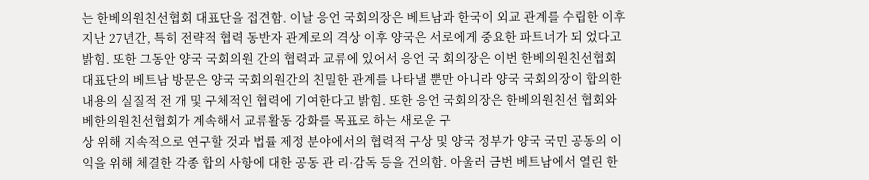는 한베의원친선협회 대표단을 접견함. 이날 응언 국회의장은 베트남과 한국이 외교 관계를 수립한 이후 지난 27년간, 특히 전략적 협력 동반자 관계로의 격상 이후 양국은 서로에게 중요한 파트너가 되 었다고 밝힘. 또한 그동안 양국 국회의원 간의 협력과 교류에 있어서 응언 국 회의장은 이번 한베의원친선협회 대표단의 베트남 방문은 양국 국회의원간의 친밀한 관계를 나타낼 뿐만 아니라 양국 국회의장이 합의한 내용의 실질적 전 개 및 구체적인 협력에 기여한다고 밝힘. 또한 응언 국회의장은 한베의원친선 협회와 베한의원친선협회가 계속해서 교류활동 강화를 목표로 하는 새로운 구
상 위해 지속적으로 연구할 것과 법률 제정 분야에서의 협력적 구상 및 양국 정부가 양국 국민 공동의 이익을 위해 체결한 각종 합의 사항에 대한 공동 관 리·감독 등을 건의함. 아울러 금번 베트남에서 열린 한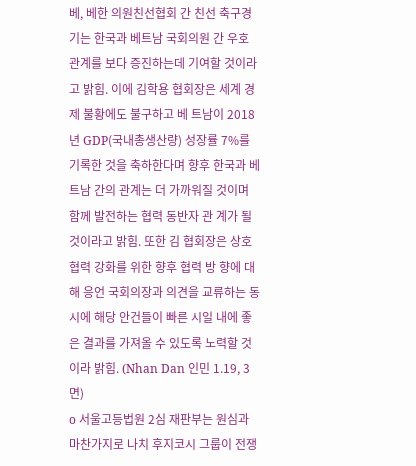베, 베한 의원친선협회 간 친선 축구경기는 한국과 베트남 국회의원 간 우호 관계를 보다 증진하는데 기여할 것이라고 밝힘. 이에 김학용 협회장은 세계 경제 불황에도 불구하고 베 트남이 2018년 GDP(국내총생산량) 성장률 7%를 기록한 것을 축하한다며 향후 한국과 베트남 간의 관계는 더 가까워질 것이며 함께 발전하는 협력 동반자 관 계가 될 것이라고 밝힘. 또한 김 협회장은 상호협력 강화를 위한 향후 협력 방 향에 대해 응언 국회의장과 의견을 교류하는 동시에 해당 안건들이 빠른 시일 내에 좋은 결과를 가져올 수 있도록 노력할 것이라 밝힘. (Nhan Dan 인민 1.19, 3면)
o 서울고등법원 2심 재판부는 원심과 마찬가지로 나치 후지코시 그룹이 전쟁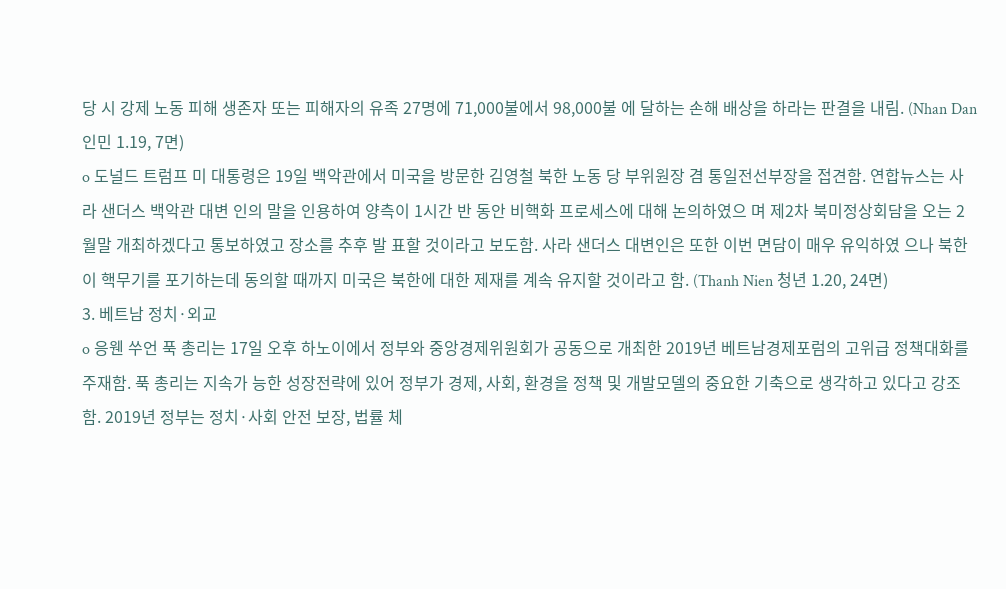당 시 강제 노동 피해 생존자 또는 피해자의 유족 27명에 71,000불에서 98,000불 에 달하는 손해 배상을 하라는 판결을 내림. (Nhan Dan 인민 1.19, 7면)
o 도널드 트럼프 미 대통령은 19일 백악관에서 미국을 방문한 김영철 북한 노동 당 부위원장 겸 통일전선부장을 접견함. 연합뉴스는 사라 샌더스 백악관 대변 인의 말을 인용하여 양측이 1시간 반 동안 비핵화 프로세스에 대해 논의하였으 며 제2차 북미정상회담을 오는 2월말 개최하겠다고 통보하였고 장소를 추후 발 표할 것이라고 보도함. 사라 샌더스 대변인은 또한 이번 면담이 매우 유익하였 으나 북한이 핵무기를 포기하는데 동의할 때까지 미국은 북한에 대한 제재를 계속 유지할 것이라고 함. (Thanh Nien 청년 1.20, 24면)
3. 베트남 정치·외교
o 응웬 쑤언 푹 총리는 17일 오후 하노이에서 정부와 중앙경제위원회가 공동으로 개최한 2019년 베트남경제포럼의 고위급 정책대화를 주재함. 푹 총리는 지속가 능한 성장전략에 있어 정부가 경제, 사회, 환경을 정책 및 개발모델의 중요한 기축으로 생각하고 있다고 강조함. 2019년 정부는 정치·사회 안전 보장, 법률 체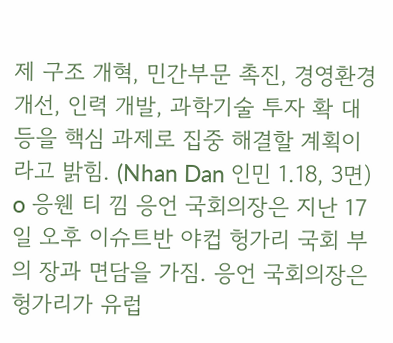제 구조 개혁, 민간부문 촉진, 경영환경 개선, 인력 개발, 과학기술 투자 확 대 등을 핵심 과제로 집중 해결할 계획이라고 밝힘. (Nhan Dan 인민 1.18, 3면)
o 응웬 티 낌 응언 국회의장은 지난 17일 오후 이슈트반 야컵 헝가리 국회 부의 장과 면담을 가짐. 응언 국회의장은 헝가리가 유럽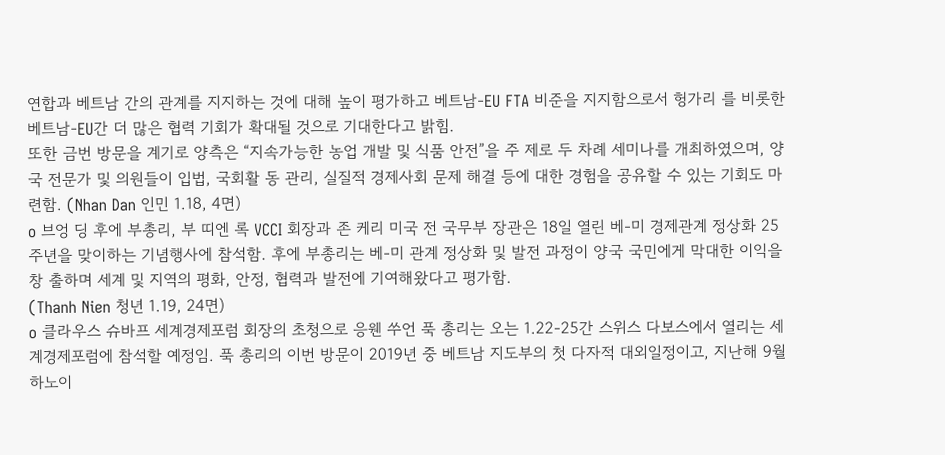연합과 베트남 간의 관계를 지지하는 것에 대해 높이 평가하고 베트남-EU FTA 비준을 지지함으로서 헝가리 를 비롯한 베트남-EU간 더 많은 협력 기회가 확대될 것으로 기대한다고 밝힘.
또한 금번 방문을 계기로 양측은 “지속가능한 농업 개발 및 식품 안전”을 주 제로 두 차례 세미나를 개최하였으며, 양국 전문가 및 의원들이 입법, 국회활 동 관리, 실질적 경제사회 문제 해결 등에 대한 경험을 공유할 수 있는 기회도 마련함. (Nhan Dan 인민 1.18, 4면)
o 브엉 딩 후에 부총리, 부 띠엔 록 VCCI 회장과 존 케리 미국 전 국무부 장관은 18일 열린 베-미 경제관계 정상화 25주년을 맞이하는 기념행사에 참석함. 후에 부총리는 베-미 관계 정상화 및 발전 과정이 양국 국민에게 막대한 이익을 창 출하며 세계 및 지역의 평화, 안정, 협력과 발전에 기여해왔다고 평가함.
(Thanh Nien 청년 1.19, 24면)
o 클라우스 슈바프 세계경제포럼 회장의 초청으로 응웬 쑤언 푹 총리는 오는 1.22-25간 스위스 다보스에서 열리는 세계경제포럼에 참석할 예정임. 푹 총리의 이번 방문이 2019년 중 베트남 지도부의 첫 다자적 대외일정이고, 지난해 9월 하노이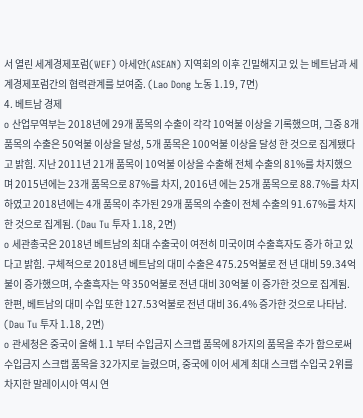서 열린 세계경제포럼(WEF) 아세안(ASEAN) 지역회의 이후 긴밀해지고 있 는 베트남과 세계경제포럼간의 협력관계를 보여줌. (Lao Dong 노동 1.19, 7면)
4. 베트남 경제
o 산업무역부는 2018년에 29개 품목의 수출이 각각 10억불 이상을 기록했으며, 그중 8개 품목의 수출은 50억불 이상을 달성, 5개 품목은 100억불 이상을 달성 한 것으로 집계됐다고 밝힘. 지난 2011년 21개 품목이 10억불 이상을 수출해 전체 수출의 81%를 차지했으며 2015년에는 23개 품목으로 87%를 차지, 2016년 에는 25개 품목으로 88.7%를 차지하였고 2018년에는 4개 품목이 추가된 29개 품목의 수출이 전체 수출의 91.67%를 차지한 것으로 집계됨. (Dau Tu 투자 1.18, 2면)
o 세관총국은 2018년 베트남의 최대 수출국이 여전히 미국이며 수출흑자도 증가 하고 있다고 밝힘. 구체적으로 2018년 베트남의 대미 수출은 475.25억불로 전 년 대비 59.34억불이 증가했으며, 수출흑자는 약 350억불로 전년 대비 30억불 이 증가한 것으로 집계됨. 한편, 베트남의 대미 수입 또한 127.53억불로 전년 대비 36.4% 증가한 것으로 나타남. (Dau Tu 투자 1.18, 2면)
o 관세청은 중국이 올해 1.1 부터 수입금지 스크랩 품목에 8가지의 품목을 추가 함으로써 수입금지 스크랩 품목을 32가지로 늘렸으며, 중국에 이어 세계 최대 스크랩 수입국 2위를 차지한 말레이시아 역시 연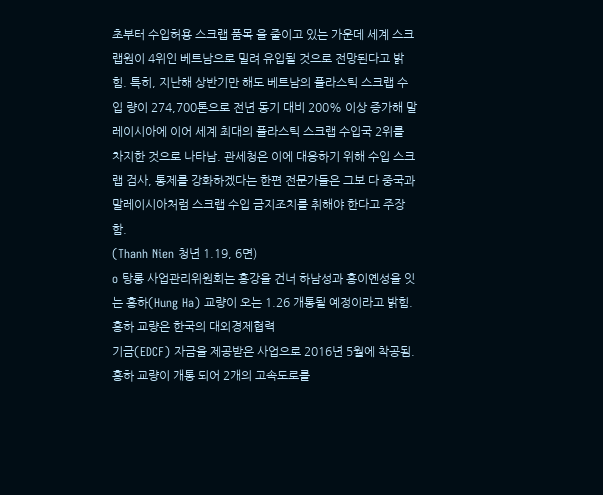초부터 수입허용 스크랩 품목 을 줄이고 있는 가운데 세계 스크랩원이 4위인 베트남으로 밀려 유입될 것으로 전망된다고 밝힘. 특히, 지난해 상반기만 해도 베트남의 플라스틱 스크랩 수입 량이 274,700톤으로 전년 동기 대비 200% 이상 증가해 말레이시아에 이어 세계 최대의 플라스틱 스크랩 수입국 2위를 차지한 것으로 나타남. 관세청은 이에 대응하기 위해 수입 스크랩 검사, 통제를 강화하겠다는 한편 전문가들은 그보 다 중국과 말레이시아처럼 스크랩 수입 금지조치를 취해야 한다고 주장함.
(Thanh Nien 청년 1.19, 6면)
o 탕롱 사업관리위원회는 홍강을 건너 하남성과 흥이옌성을 잇는 흥하(Hung Ha) 교량이 오는 1.26 개통될 예정이라고 밝힘. 흥하 교량은 한국의 대외경제협력
기금(EDCF) 자금을 제공받은 사업으로 2016년 5월에 착공됨. 흥하 교량이 개통 되어 2개의 고속도로를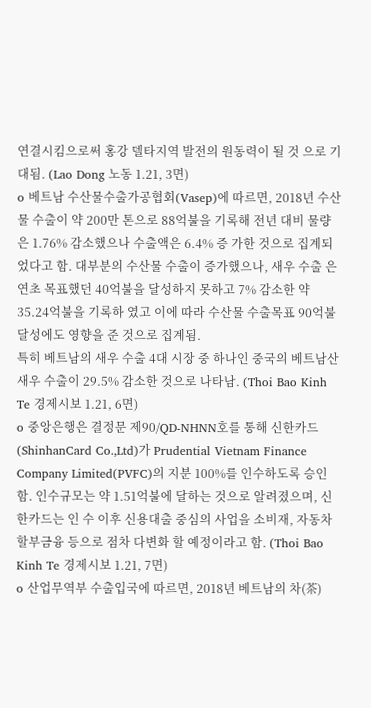연결시킴으로써 홍강 델타지역 발전의 원동력이 될 것 으로 기대됨. (Lao Dong 노동 1.21, 3면)
o 베트남 수산물수출가공협회(Vasep)에 따르면, 2018년 수산물 수출이 약 200만 톤으로 88억불을 기록해 전년 대비 물량은 1.76% 감소했으나 수출액은 6.4% 증 가한 것으로 집계되었다고 함. 대부분의 수산물 수출이 증가했으나, 새우 수출 은 연초 목표했던 40억불을 달성하지 못하고 7% 감소한 약 35.24억불을 기록하 였고 이에 따라 수산물 수출목표 90억불 달성에도 영향을 준 것으로 집계됨.
특히 베트남의 새우 수출 4대 시장 중 하나인 중국의 베트남산 새우 수출이 29.5% 감소한 것으로 나타남. (Thoi Bao Kinh Te 경제시보 1.21, 6면)
o 중앙은행은 결정문 제90/QD-NHNN호를 통해 신한카드(ShinhanCard Co.,Ltd)가 Prudential Vietnam Finance Company Limited(PVFC)의 지분 100%를 인수하도록 승인함. 인수규모는 약 1.51억불에 달하는 것으로 알려졌으며, 신한카드는 인 수 이후 신용대출 중심의 사업을 소비재, 자동차 할부금융 등으로 점차 다변화 할 예정이라고 함. (Thoi Bao Kinh Te 경제시보 1.21, 7면)
o 산업무역부 수출입국에 따르면, 2018년 베트남의 차(茶)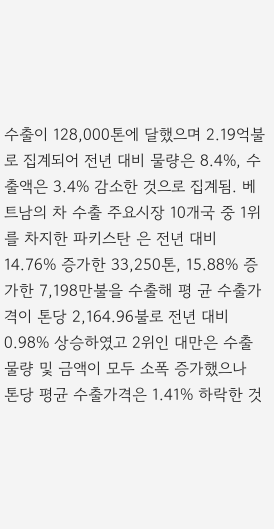수출이 128,000톤에 달했으며 2.19억불로 집계되어 전년 대비 물량은 8.4%, 수출액은 3.4% 감소한 것으로 집계됨. 베트남의 차 수출 주요시장 10개국 중 1위를 차지한 파키스탄 은 전년 대비 14.76% 증가한 33,250톤, 15.88% 증가한 7,198만불을 수출해 평 균 수출가격이 톤당 2,164.96불로 전년 대비 0.98% 상승하였고 2위인 대만은 수출물량 및 금액이 모두 소폭 증가했으나 톤당 평균 수출가격은 1.41% 하락한 것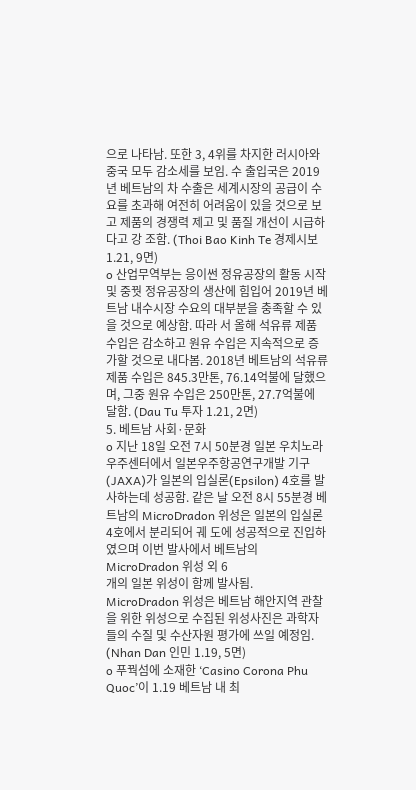으로 나타남. 또한 3, 4위를 차지한 러시아와 중국 모두 감소세를 보임. 수 출입국은 2019년 베트남의 차 수출은 세계시장의 공급이 수요를 초과해 여전히 어려움이 있을 것으로 보고 제품의 경쟁력 제고 및 품질 개선이 시급하다고 강 조함. (Thoi Bao Kinh Te 경제시보 1.21, 9면)
o 산업무역부는 응이썬 정유공장의 활동 시작 및 중꿧 정유공장의 생산에 힘입어 2019년 베트남 내수시장 수요의 대부분을 충족할 수 있을 것으로 예상함. 따라 서 올해 석유류 제품 수입은 감소하고 원유 수입은 지속적으로 증가할 것으로 내다봄. 2018년 베트남의 석유류 제품 수입은 845.3만톤, 76.14억불에 달했으 며, 그중 원유 수입은 250만톤, 27.7억불에 달함. (Dau Tu 투자 1.21, 2면)
5. 베트남 사회·문화
o 지난 18일 오전 7시 50분경 일본 우치노라 우주센터에서 일본우주항공연구개발 기구(JAXA)가 일본의 입실론(Epsilon) 4호를 발사하는데 성공함. 같은 날 오전 8시 55분경 베트남의 MicroDradon 위성은 일본의 입실론 4호에서 분리되어 궤 도에 성공적으로 진입하였으며 이번 발사에서 베트남의 MicroDradon 위성 외 6
개의 일본 위성이 함께 발사됨. MicroDradon 위성은 베트남 해안지역 관찰을 위한 위성으로 수집된 위성사진은 과학자들의 수질 및 수산자원 평가에 쓰일 예정임. (Nhan Dan 인민 1.19, 5면)
o 푸꿕섬에 소재한 ‘Casino Corona Phu Quoc’이 1.19 베트남 내 최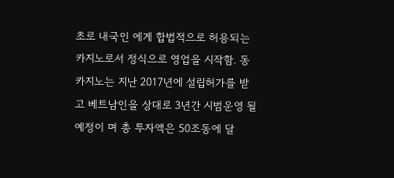초로 내국인 에게 합법적으로 허용되는 카지노로서 정식으로 영업을 시작함. 동 카지노는 지난 2017년에 설립허가를 받고 베트남인을 상대로 3년간 시범운영 될 예정이 며 총 투자액은 50조동에 달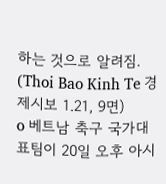하는 것으로 알려짐. (Thoi Bao Kinh Te 경제시보 1.21, 9면)
o 베트남 축구 국가대표팀이 20일 오후 아시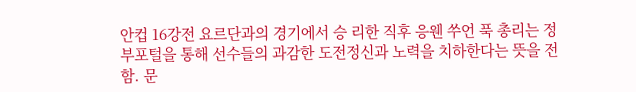안컵 16강전 요르단과의 경기에서 승 리한 직후 응웬 쑤언 푹 총리는 정부포털을 통해 선수들의 과감한 도전정신과 노력을 치하한다는 뜻을 전함. 문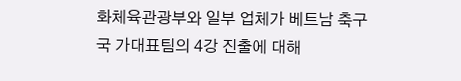화체육관광부와 일부 업체가 베트남 축구 국 가대표팀의 4강 진출에 대해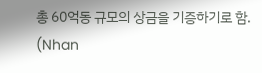총 60억동 규모의 상금을 기증하기로 함. (Nhan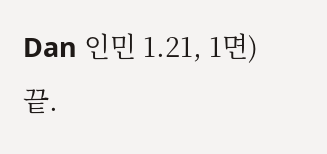Dan 인민 1.21, 1면) 끝.